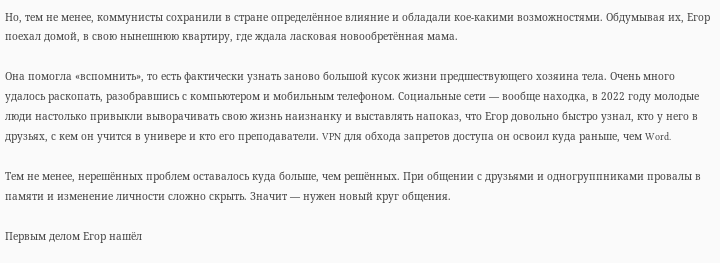Но, тем не менее, коммунисты сохранили в стране определённое влияние и обладали кое-какими возможностями. Обдумывая их, Егор поехал домой, в свою нынешнюю квартиру, где ждала ласковая новообретённая мама.

Она помогла «вспомнить», то есть фактически узнать заново большой кусок жизни предшествующего хозяина тела. Очень много удалось раскопать, разобравшись с компьютером и мобильным телефоном. Социальные сети — вообще находка, в 2022 году молодые люди настолько привыкли выворачивать свою жизнь наизнанку и выставлять напоказ, что Егор довольно быстро узнал, кто у него в друзьях, с кем он учится в универе и кто его преподаватели. VPN для обхода запретов доступа он освоил куда раньше, чем Word.

Тем не менее, нерешённых проблем оставалось куда больше, чем решённых. При общении с друзьями и одногруппниками провалы в памяти и изменение личности сложно скрыть. Значит — нужен новый круг общения.

Первым делом Егор нашёл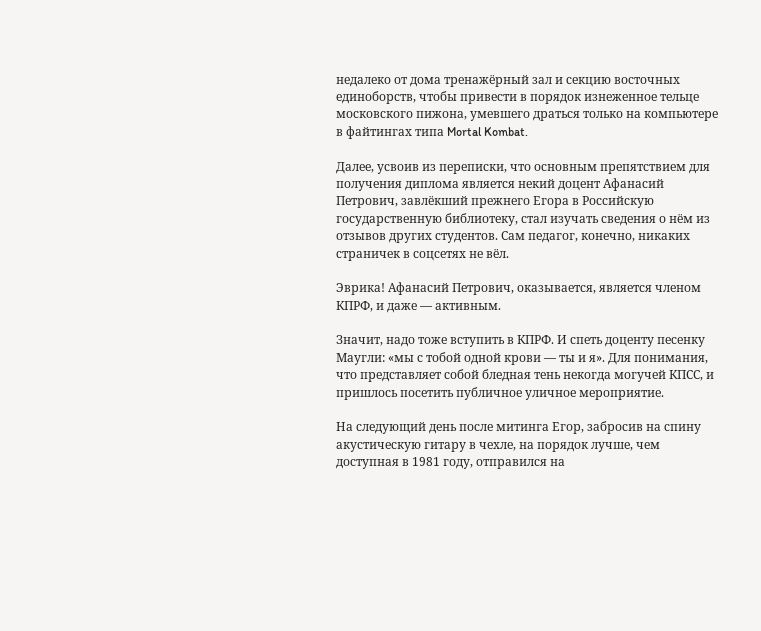недалеко от дома тренажёрный зал и секцию восточных единоборств, чтобы привести в порядок изнеженное тельце московского пижона, умевшего драться только на компьютере в файтингах типа Mortal Kombat.

Далее, усвоив из переписки, что основным препятствием для получения диплома является некий доцент Афанасий Петрович, завлёкший прежнего Егора в Российскую государственную библиотеку, стал изучать сведения о нём из отзывов других студентов. Сам педагог, конечно, никаких страничек в соцсетях не вёл.

Эврика! Афанасий Петрович, оказывается, является членом КПРФ, и даже — активным.

Значит, надо тоже вступить в КПРФ. И спеть доценту песенку Маугли: «мы с тобой одной крови — ты и я». Для понимания, что представляет собой бледная тень некогда могучей КПСС, и пришлось посетить публичное уличное мероприятие.

На следующий день после митинга Егор, забросив на спину акустическую гитару в чехле, на порядок лучше, чем доступная в 1981 году, отправился на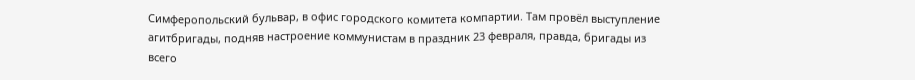Симферопольский бульвар, в офис городского комитета компартии. Там провёл выступление агитбригады, подняв настроение коммунистам в праздник 23 февраля, правда, бригады из всего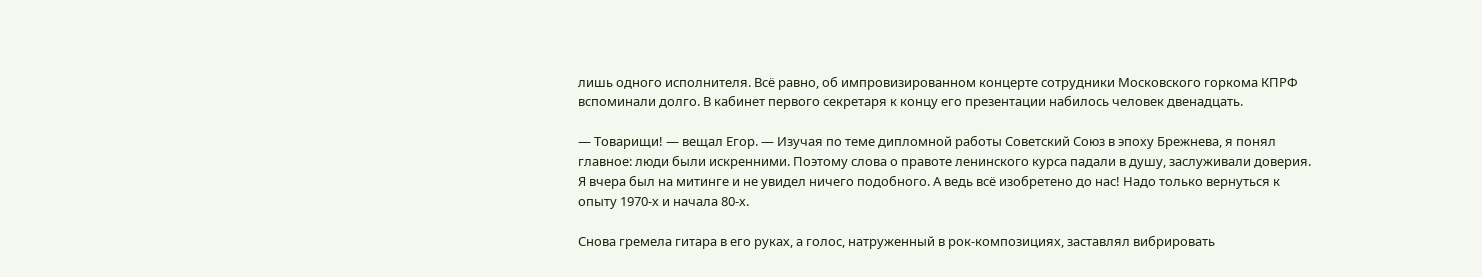лишь одного исполнителя. Всё равно, об импровизированном концерте сотрудники Московского горкома КПРФ вспоминали долго. В кабинет первого секретаря к концу его презентации набилось человек двенадцать.

— Товарищи! — вещал Егор. — Изучая по теме дипломной работы Советский Союз в эпоху Брежнева, я понял главное: люди были искренними. Поэтому слова о правоте ленинского курса падали в душу, заслуживали доверия. Я вчера был на митинге и не увидел ничего подобного. А ведь всё изобретено до нас! Надо только вернуться к опыту 1970-х и начала 80-х.

Снова гремела гитара в его руках, а голос, натруженный в рок-композициях, заставлял вибрировать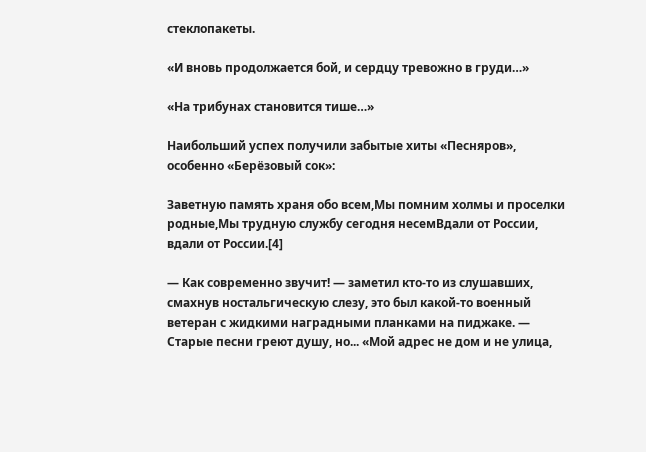стеклопакеты.

«И вновь продолжается бой, и сердцу тревожно в груди…»

«На трибунах становится тише…»

Наибольший успех получили забытые хиты «Песняров», особенно «Берёзовый сок»:

Заветную память храня обо всем,Мы помним холмы и проселки родные,Мы трудную службу сегодня несемВдали от России, вдали от России.[4]

— Как современно звучит! — заметил кто-то из слушавших, смахнув ностальгическую слезу, это был какой-то военный ветеран с жидкими наградными планками на пиджаке. — Старые песни греют душу, но... «Мой адрес не дом и не улица,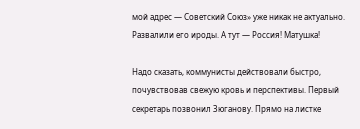мой адрес — Советский Союз» уже никак не актуально. Развалили его ироды. А тут — Россия! Матушка!

Надо сказать, коммунисты действовали быстро, почувствовав свежую кровь и перспективы. Первый секретарь позвонил Зюганову. Прямо на листке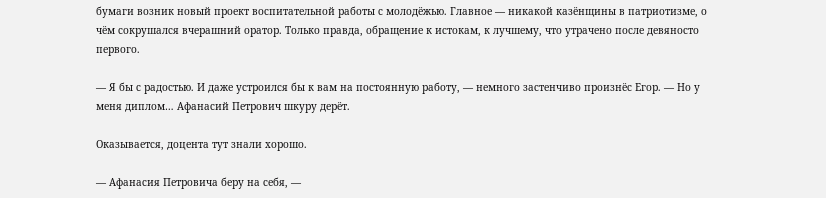бумаги возник новый проект воспитательной работы с молодёжью. Главное — никакой казёнщины в патриотизме, о чём сокрушался вчерашний оратор. Только правда, обращение к истокам, к лучшему, что утрачено после девяносто первого.

— Я бы с радостью. И даже устроился бы к вам на постоянную работу, — немного застенчиво произнёс Егор. — Но у меня диплом… Афанасий Петрович шкуру дерёт.

Оказывается, доцента тут знали хорошо.

— Афанасия Петровича беру на себя, —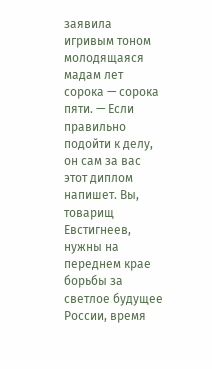заявила игривым тоном молодящаяся мадам лет сорока — сорока пяти. — Если правильно подойти к делу, он сам за вас этот диплом напишет. Вы, товарищ Евстигнеев, нужны на переднем крае борьбы за светлое будущее России, время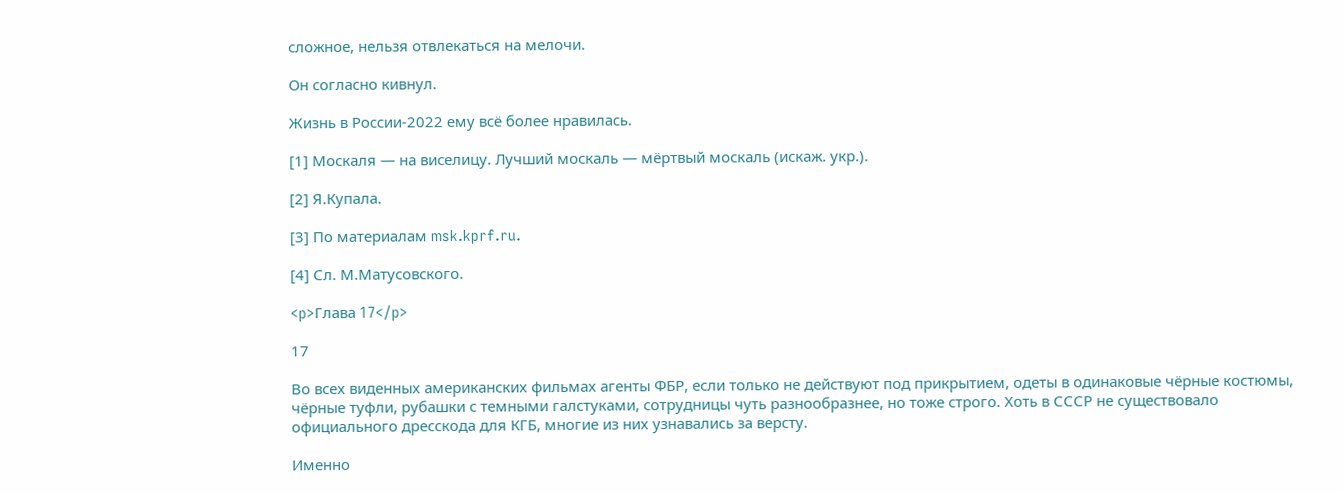сложное, нельзя отвлекаться на мелочи.

Он согласно кивнул.

Жизнь в России-2022 ему всё более нравилась.

[1] Москаля — на виселицу. Лучший москаль — мёртвый москаль (искаж. укр.).

[2] Я.Купала.

[3] По материалам msk.kprf.ru.

[4] Сл. М.Матусовского.

<p>Глава 17</p>

17

Во всех виденных американских фильмах агенты ФБР, если только не действуют под прикрытием, одеты в одинаковые чёрные костюмы, чёрные туфли, рубашки с темными галстуками, сотрудницы чуть разнообразнее, но тоже строго. Хоть в СССР не существовало официального дресскода для КГБ, многие из них узнавались за версту.

Именно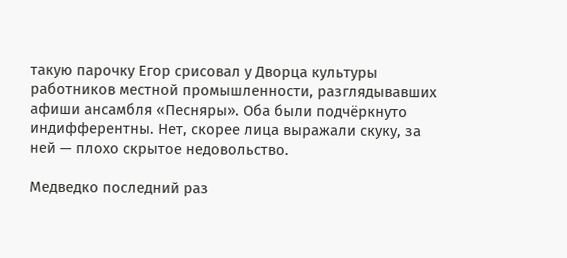такую парочку Егор срисовал у Дворца культуры работников местной промышленности, разглядывавших афиши ансамбля «Песняры». Оба были подчёркнуто индифферентны. Нет, скорее лица выражали скуку, за ней — плохо скрытое недовольство.

Медведко последний раз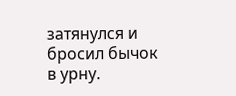затянулся и бросил бычок в урну.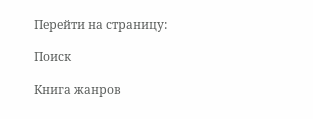Перейти на страницу:

Поиск

Книга жанров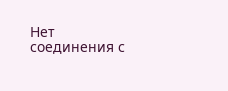Нет соединения с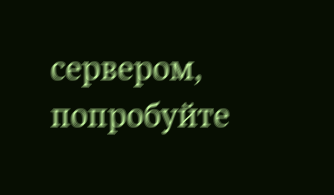сервером, попробуйте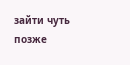зайти чуть позже